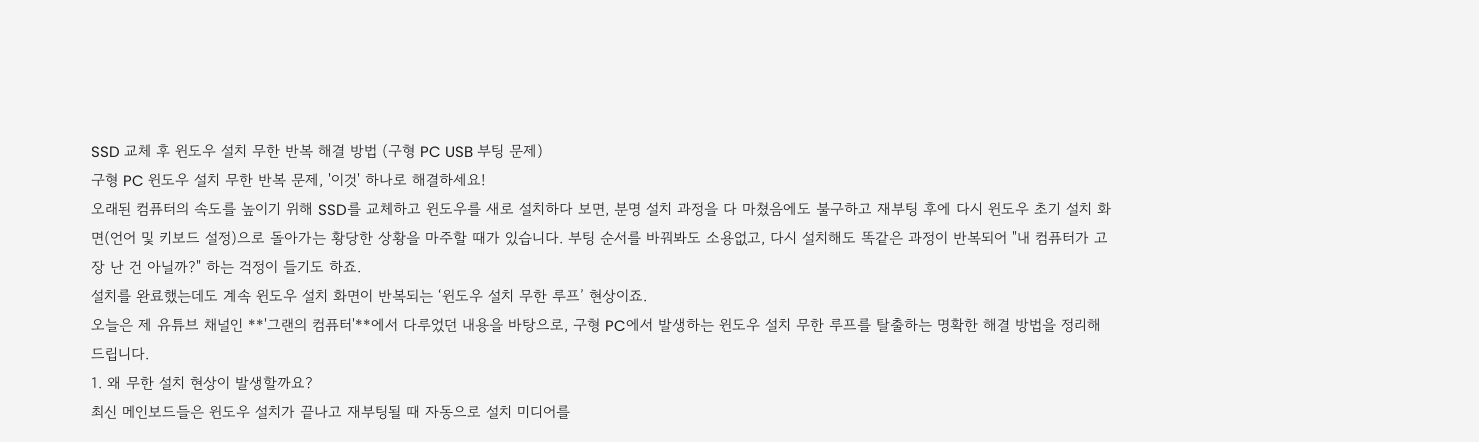SSD 교체 후 윈도우 설치 무한 반복 해결 방법 (구형 PC USB 부팅 문제)
구형 PC 윈도우 설치 무한 반복 문제, '이것' 하나로 해결하세요!
오래된 컴퓨터의 속도를 높이기 위해 SSD를 교체하고 윈도우를 새로 설치하다 보면, 분명 설치 과정을 다 마쳤음에도 불구하고 재부팅 후에 다시 윈도우 초기 설치 화면(언어 및 키보드 설정)으로 돌아가는 황당한 상황을 마주할 때가 있습니다. 부팅 순서를 바꿔봐도 소용없고, 다시 설치해도 똑같은 과정이 반복되어 "내 컴퓨터가 고장 난 건 아닐까?" 하는 걱정이 들기도 하죠.
설치를 완료했는데도 계속 윈도우 설치 화면이 반복되는 ‘윈도우 설치 무한 루프’ 현상이죠.
오늘은 제 유튜브 채널인 **'그랜의 컴퓨터'**에서 다루었던 내용을 바탕으로, 구형 PC에서 발생하는 윈도우 설치 무한 루프를 탈출하는 명확한 해결 방법을 정리해 드립니다.
1. 왜 무한 설치 현상이 발생할까요?
최신 메인보드들은 윈도우 설치가 끝나고 재부팅될 때 자동으로 설치 미디어를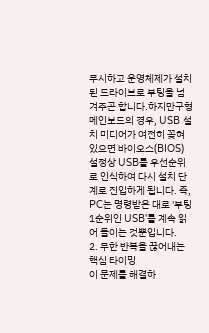무시하고 운영체제가 설치된 드라이브로 부팅을 넘겨주곤 합니다.하지만구형 메인보드의 경우, USB 설치 미디어가 여전히 꽂혀 있으면 바이오스(BIOS) 설정상 USB를 우선순위로 인식하여 다시 설치 단계로 진입하게 됩니다. 즉, PC는 명령받은 대로 '부팅 1순위인 USB'를 계속 읽어 들이는 것뿐입니다.
2. 무한 반복을 끊어내는 핵심 타이밍
이 문제를 해결하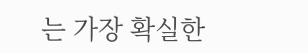는 가장 확실한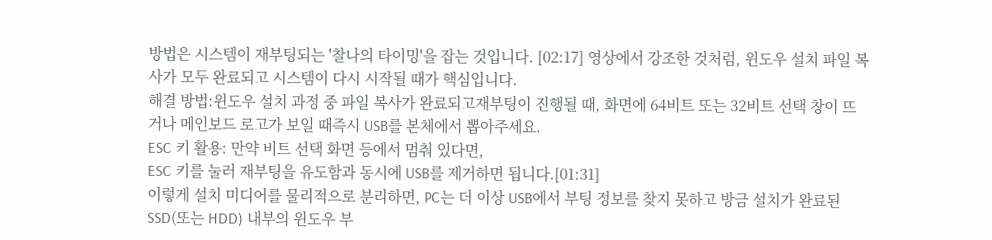방법은 시스템이 재부팅되는 '찰나의 타이밍'을 잡는 것입니다. [02:17] 영상에서 강조한 것처럼, 윈도우 설치 파일 복사가 모두 완료되고 시스템이 다시 시작될 때가 핵심입니다.
해결 방법:윈도우 설치 과정 중 파일 복사가 완료되고재부팅이 진행될 때, 화면에 64비트 또는 32비트 선택 창이 뜨거나 메인보드 로고가 보일 때즉시 USB를 본체에서 뽑아주세요.
ESC 키 활용: 만약 비트 선택 화면 등에서 멈춰 있다면,
ESC 키를 눌러 재부팅을 유도함과 동시에 USB를 제거하면 됩니다.[01:31]
이렇게 설치 미디어를 물리적으로 분리하면, PC는 더 이상 USB에서 부팅 정보를 찾지 못하고 방금 설치가 완료된 SSD(또는 HDD) 내부의 윈도우 부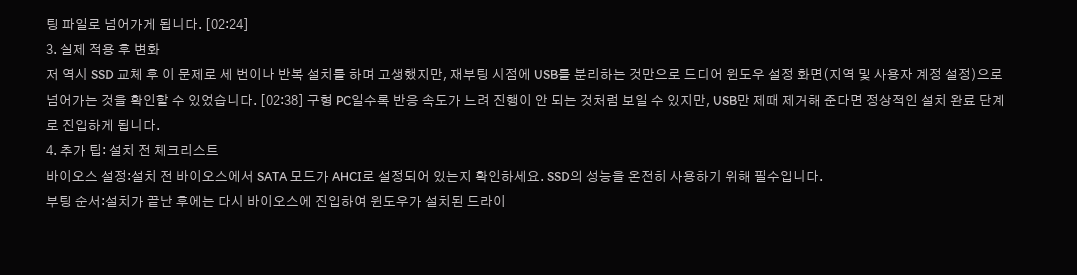팅 파일로 넘어가게 됩니다. [02:24]
3. 실제 적용 후 변화
저 역시 SSD 교체 후 이 문제로 세 번이나 반복 설치를 하며 고생했지만, 재부팅 시점에 USB를 분리하는 것만으로 드디어 윈도우 설정 화면(지역 및 사용자 계정 설정)으로 넘어가는 것을 확인할 수 있었습니다. [02:38] 구형 PC일수록 반응 속도가 느려 진행이 안 되는 것처럼 보일 수 있지만, USB만 제때 제거해 준다면 정상적인 설치 완료 단계로 진입하게 됩니다.
4. 추가 팁: 설치 전 체크리스트
바이오스 설정:설치 전 바이오스에서 SATA 모드가 AHCI로 설정되어 있는지 확인하세요. SSD의 성능을 온전히 사용하기 위해 필수입니다.
부팅 순서:설치가 끝난 후에는 다시 바이오스에 진입하여 윈도우가 설치된 드라이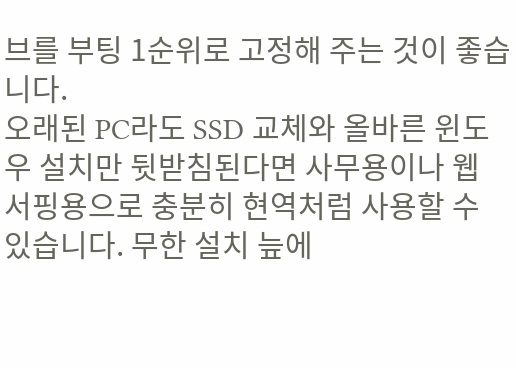브를 부팅 1순위로 고정해 주는 것이 좋습니다.
오래된 PC라도 SSD 교체와 올바른 윈도우 설치만 뒷받침된다면 사무용이나 웹 서핑용으로 충분히 현역처럼 사용할 수 있습니다. 무한 설치 늪에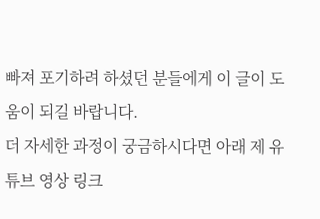빠져 포기하려 하셨던 분들에게 이 글이 도움이 되길 바랍니다.
더 자세한 과정이 궁금하시다면 아래 제 유튜브 영상 링크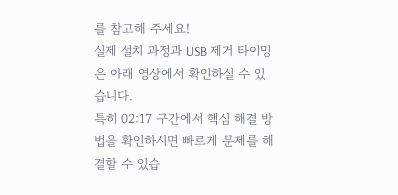를 참고해 주세요!
실제 설치 과정과 USB 제거 타이밍은 아래 영상에서 확인하실 수 있습니다.
특히 02:17 구간에서 핵심 해결 방법을 확인하시면 빠르게 문제를 해결할 수 있습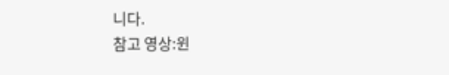니다.
참고 영상:윈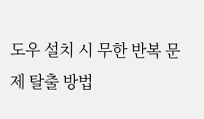도우 설치 시 무한 반복 문제 탈출 방법